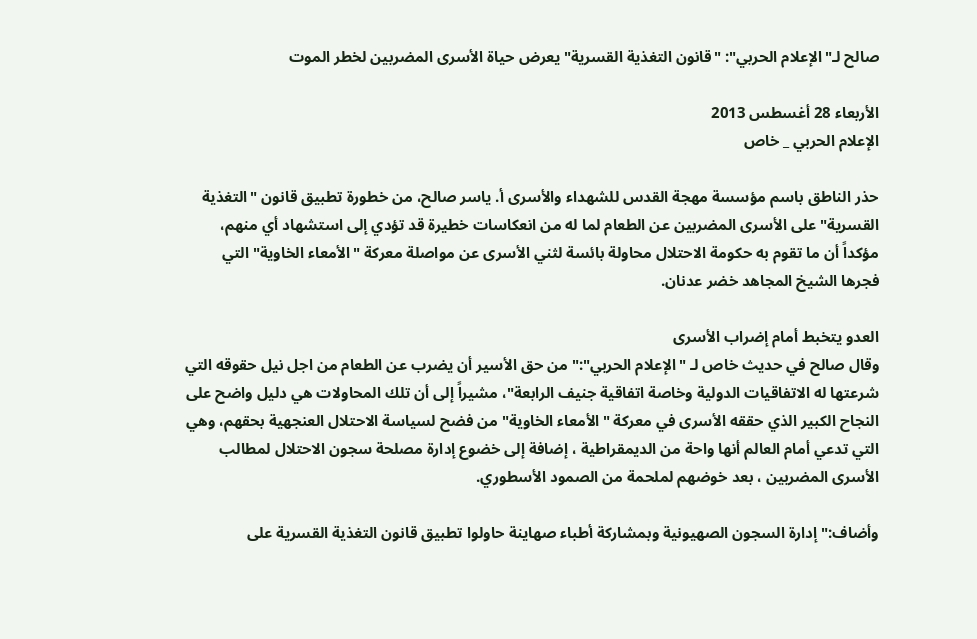صالح لـ"الإعلام الحربي": "قانون التغذية القسرية" يعرض حياة الأسرى المضربين لخطر الموت

الأربعاء 28 أغسطس 2013
الإعلام الحربي _ خاص

حذر الناطق باسم مؤسسة مهجة القدس للشهداء والأسرى أ. ياسر صالح، من خطورة تطبيق قانون "التغذية القسرية" على الأسرى المضربين عن الطعام لما له من انعكاسات خطيرة قد تؤدي إلى استشهاد أي منهم، مؤكداً أن ما تقوم به حكومة الاحتلال محاولة بائسة لثني الأسرى عن مواصلة معركة "الأمعاء الخاوية" التي فجرها الشيخ المجاهد خضر عدنان.

العدو يتخبط أمام إضراب الأسرى
وقال صالح في حديث خاص لـ "الإعلام الحربي":" من حق الأسير أن يضرب عن الطعام من اجل نيل حقوقه التي شرعتها له الاتفاقيات الدولية وخاصة اتفاقية جنيف الرابعة"، مشيراً إلى أن تلك المحاولات هي دليل واضح على النجاح الكبير الذي حققه الأسرى في معركة "الأمعاء الخاوية" من فضح لسياسة الاحتلال العنجهية بحقهم، وهي التي تدعي أمام العالم أنها واحة من الديمقراطية ، إضافة إلى خضوع إدارة مصلحة سجون الاحتلال لمطالب الأسرى المضربين ، بعد خوضهم لملحمة من الصمود الأسطوري.

وأضاف:" إدارة السجون الصهيونية وبمشاركة أطباء صهاينة حاولوا تطبيق قانون التغذية القسرية على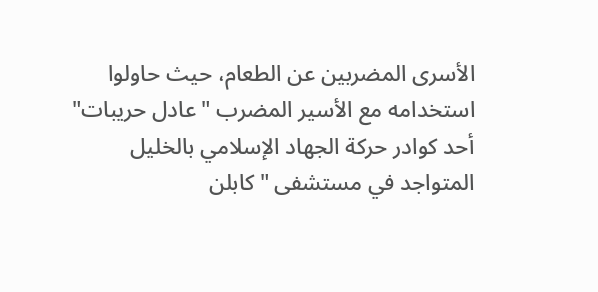الأسرى المضربين عن الطعام، حيث حاولوا استخدامه مع الأسير المضرب "عادل حريبات" أحد كوادر حركة الجهاد الإسلامي بالخليل المتواجد في مستشفى "كابلن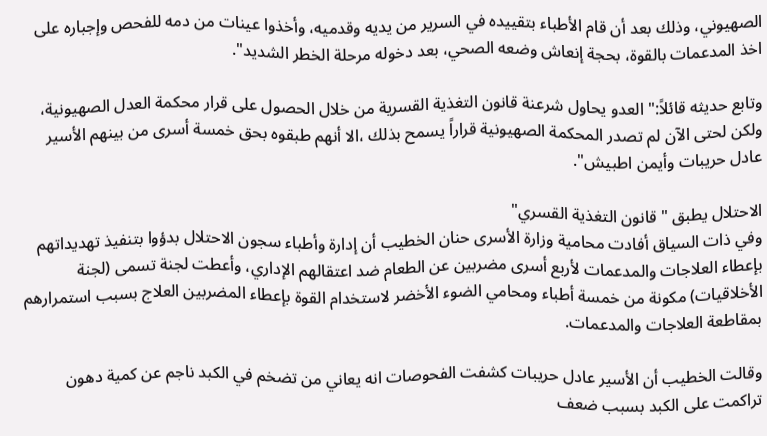الصهيوني، وذلك بعد أن قام الأطباء بتقييده في السرير من يديه وقدميه، وأخذوا عينات من دمه للفحص وإجباره على اخذ المدعمات بالقوة، بحجة إنعاش وضعه الصحي، بعد دخوله مرحلة الخطر الشديد".

وتابع حديثه قائلاً:" العدو يحاول شرعنة قانون التغذية القسرية من خلال الحصول على قرار محكمة العدل الصهيونية، ولكن لحتى الآن لم تصدر المحكمة الصهيونية قراراً يسمح بذلك ،الا أنهم طبقوه بحق خمسة أسرى من بينهم الأسير عادل حريبات وأيمن اطبيش".

الاحتلال يطبق " قانون التغذية القسري"
وفي ذات السياق أفادت محامية وزارة الأسرى حنان الخطيب أن إدارة وأطباء سجون الاحتلال بدؤوا بتنفيذ تهديداتهم بإعطاء العلاجات والمدعمات لأربع أسرى مضربين عن الطعام ضد اعتقالهم الإداري، وأعطت لجنة تسمى (لجنة الأخلاقيات) مكونة من خمسة أطباء ومحامي الضوء الأخضر لاستخدام القوة بإعطاء المضربين العلاج بسبب استمرارهم بمقاطعة العلاجات والمدعمات.

وقالت الخطيب أن الأسير عادل حريبات كشفت الفحوصات انه يعاني من تضخم في الكبد ناجم عن كمية دهون تراكمت على الكبد بسبب ضعف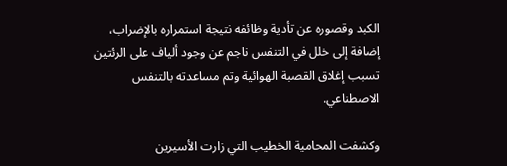الكبد وقصوره عن تأدية وظائفه نتيجة استمراره بالإضراب، إضافة إلى خلل في التنفس ناجم عن وجود ألياف على الرئتين تسبب إغلاق القصبة الهوائية وتم مساعدته بالتنفس الاصطناعي.

وكشفت المحامية الخطيب التي زارت الأسيرين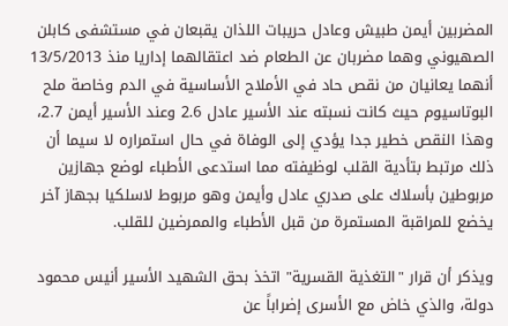المضربين أيمن طبيش وعادل حريبات اللذان يقبعان في مستشفى كابلن الصهيوني وهما مضربان عن الطعام ضد اعتقالهما إداريا منذ 13/5/2013 أنهما يعانيان من نقص حاد في الأملاح الأساسية في الدم وخاصة ملح البوتاسيوم حيث كانت نسبته عند الأسير عادل 2.6 وعند الأسير أيمن 2.7، وهذا النقص خطير جدا يؤدي إلى الوفاة في حال استمراره لا سيما أن ذلك مرتبط بتأدية القلب لوظيفته مما استدعى الأطباء لوضع جهازين مربوطين بأسلاك على صدري عادل وأيمن وهو مربوط لاسلكيا بجهاز آخر يخضع للمراقبة المستمرة من قبل الأطباء والممرضين للقلب.

ويذكر أن قرار "التغذية القسرية" اتخذ بحق الشهيد الأسير أنيس محمود دولة، والذي خاض مع الأسرى إضراباً عن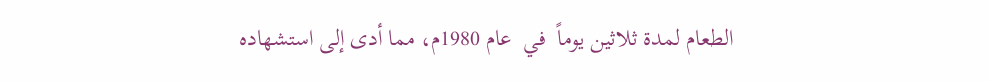الطعام لمدة ثلاثين يوماً  في  عام 1980م، مما أدى إلى استشهاده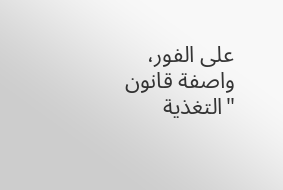على الفور، واصفة قانون "التغذية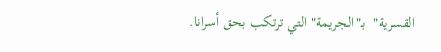القسرية"  بـ"الجريمة" التي ترتكب بحق أسرانا.